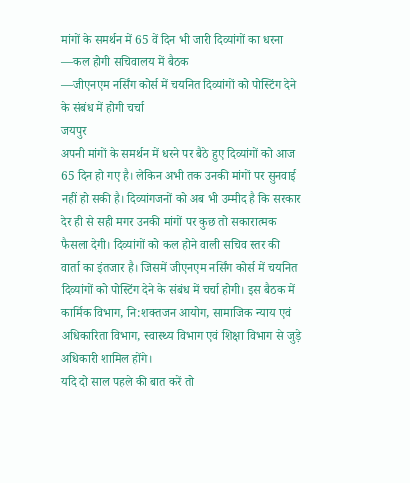मांगों के समर्थन में 65 वें दिन भी जारी दिव्यांगों का धरना
—कल होगी सचिवालय में बैठक
—जीएनएम नर्सिंग कोर्स में चयनित दिव्यांगों को पोस्टिंग देने के संबंध में होगी चर्चा
जयपुर
अपनी मांगों के समर्थन में धरने पर बैठे हुए दिव्यांगों को आज 65 दिन हो गए है। लेकिन अभी तक उनकी मांगों पर सुनवाई नहीं हो सकी है। दिव्यांगजनों को अब भी उम्मीद है कि सरकार देर ही से सही मगर उनकी मांगों पर कुछ तो सकारात्मक फैसला देगी। दिव्यांगों को कल होने वाली सचिव स्तर की वार्ता का इंतजार है। जिसमें जीएनएम नर्सिंग कोर्स में चयनित दिव्यांगों को पोस्टिंग देने के संबंध में चर्चा होगी। इस बैठक में कार्मिक विभाग, नि:शक्तजन आयोग, सामाजिक न्याय एवं अधिकारिता विभाग, स्वास्थ्य विभाग एवं शिक्षा विभाग से जुड़े अधिकारी शामिल होंगे।
यदि दो साल पहले की बात करें तो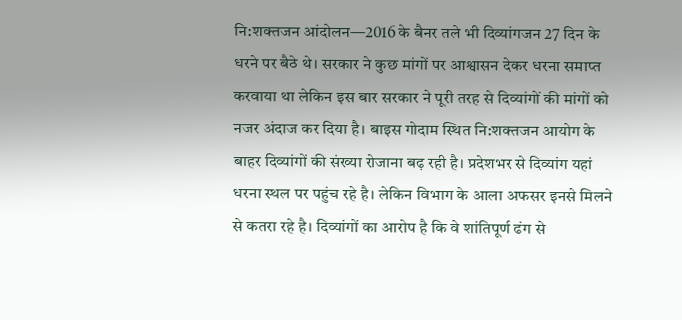नि:शक्तजन आंदोलन—2016 के बैनर तले भी दिव्यांगजन 27 दिन के धरने पर बैठे थे। सरकार ने कुछ मांगों पर आश्वासन देकर धरना समाप्त करवाया था लेकिन इस बार सरकार ने पूरी तरह से दिव्यांगों की मांगों को नजर अंदाज कर दिया है। बाइस गोदाम स्थित नि:शक्तजन आयोग के बाहर दिव्यांगों की संख्या रोजाना बढ़ रही है। प्रदेशभर से दिव्यांग यहां धरना स्थल पर पहुंच रहे है। लेकिन विभाग के आला अफसर इनसे मिलने से कतरा रहे है। दिव्यांगों का आरोप है कि वे शांतिपूर्ण ढंग से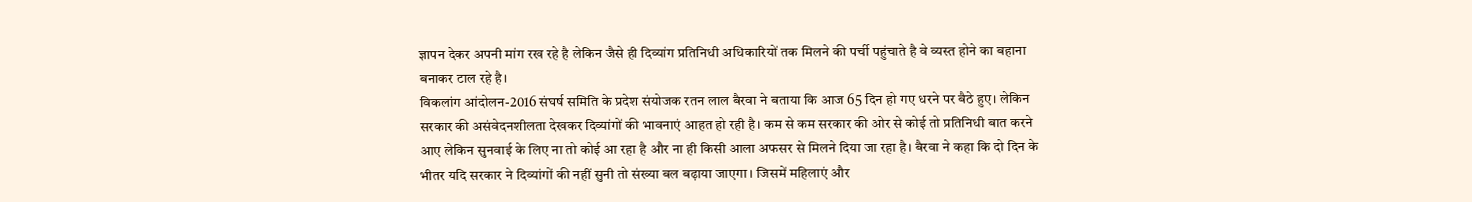ज्ञापन देकर अपनी मांग रख रहे है लेकिन जैसे ही दिव्यांग प्रतिनिधी अधिकारियों तक मिलने की पर्ची पहुंचाते है वे व्यस्त होने का बहाना बनाकर टाल रहे है।
विकलांग आंदोलन-2016 संघर्ष समिति के प्रदेश संयोजक रतन लाल बैरवा ने बताया कि आज 65 दिन हो गए धरने पर बैठे हुए। लेकिन सरकार की असंवेदनशीलता देखकर दिव्यांगों की भावनाएं आहत हो रही है। कम से कम सरकार की ओर से कोई तो प्रतिनिधी बात करने आए लेकिन सुनवाई के लिए ना तो कोई आ रहा है और ना ही किसी आला अफसर से मिलने दिया जा रहा है। बैरवा ने कहा कि दो दिन के भीतर यदि सरकार ने दिव्यांगों की नहीं सुनी तो संख्या बल बढ़ाया जाएगा। जिसमें महिलाएं और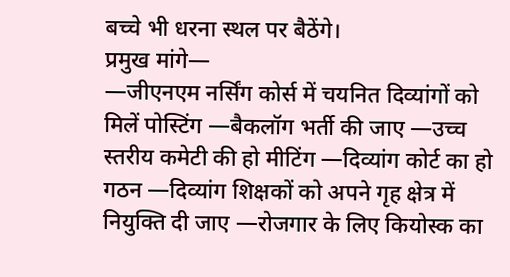बच्चे भी धरना स्थल पर बैठेंगे।
प्रमुख मांगे—
—जीएनएम नर्सिंग कोर्स में चयनित दिव्यांगों को मिलें पोस्टिंग —बैकलॉग भर्ती की जाए —उच्च स्तरीय कमेटी की हो मीटिंग —दिव्यांग कोर्ट का हो गठन —दिव्यांग शिक्षकों को अपने गृह क्षेत्र में नियुक्ति दी जाए —रोजगार के लिए कियोस्क का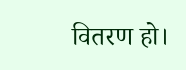वितरण हो।